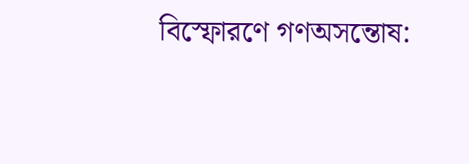বিস্ফোরণে গণঅসন্তোষ: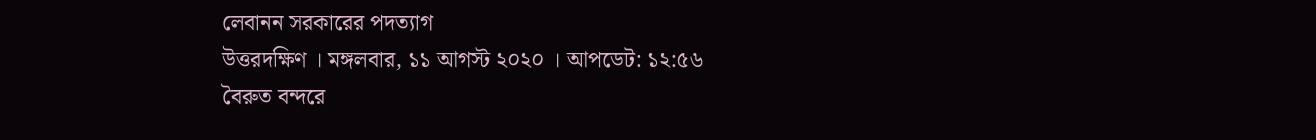লেবানন সরকারের পদত্যাগ
উত্তরদক্ষিণ । মঙ্গলবার, ১১ আগস্ট ২০২০ । আপডেট: ১২:৫৬
বৈরুত বন্দরে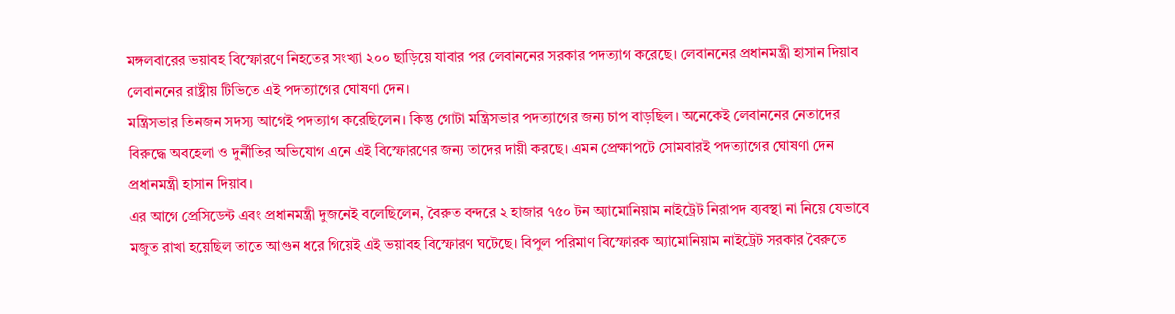মঙ্গলবারের ভয়াবহ বিস্ফোরণে নিহতের সংখ্যা ২০০ ছাড়িয়ে যাবার পর লেবাননের সরকার পদত্যাগ করেছে। লেবাননের প্রধানমন্ত্রী হাসান দিয়াব লেবাননের রাষ্ট্রীয় টিভিতে এই পদত্যাগের ঘোষণা দেন।
মন্ত্রিসভার তিনজন সদস্য আগেই পদত্যাগ করেছিলেন। কিন্তু গোটা মন্ত্রিসভার পদত্যাগের জন্য চাপ বাড়ছিল। অনেকেই লেবাননের নেতাদের বিরুদ্ধে অবহেলা ও দুর্নীতির অভিযোগ এনে এই বিস্ফোরণের জন্য তাদের দায়ী করছে। এমন প্রেক্ষাপটে সোমবারই পদত্যাগের ঘোষণা দেন প্রধানমন্ত্রী হাসান দিয়াব।
এর আগে প্রেসিডেন্ট এবং প্রধানমন্ত্রী দুজনেই বলেছিলেন, বৈরুত বন্দরে ২ হাজার ৭৫০ টন অ্যামোনিয়াম নাইট্রেট নিরাপদ ব্যবস্থা না নিয়ে যেভাবে মজুত রাখা হয়েছিল তাতে আগুন ধরে গিয়েই এই ভয়াবহ বিস্ফোরণ ঘটেছে। বিপুল পরিমাণ বিস্ফোরক অ্যামোনিয়াম নাইট্রেট সরকার বৈরুতে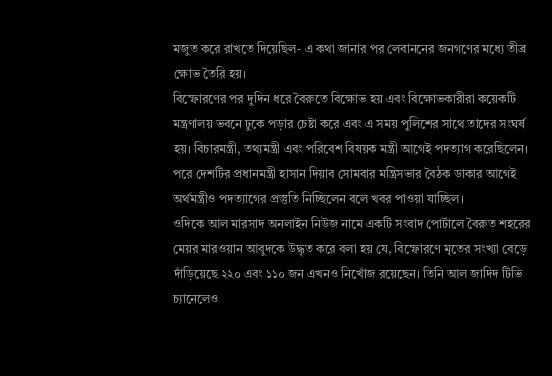মজুত করে রাখতে দিয়েছিল- এ কথা জানার পর লেবাননের জনগণের মধ্যে তীব্র ক্ষোভ তৈরি হয়।
বিস্ফোরণের পর দুদিন ধরে বৈরুতে বিক্ষোভ হয় এবং বিক্ষোভকারীরা কয়েকটি মন্ত্রণালয় ভবনে ঢুকে পড়ার চেষ্টা করে এবং এ সময় পুলিশের সাথে তাদের সংঘর্ষ হয়। বিচারমন্ত্রী, তথ্যমন্ত্রী এবং পরিবেশ বিষয়ক মন্ত্রী আগেই পদত্যাগ করেছিলেন। পরে দেশটির প্রধানমন্ত্রী হাসান দিয়াব সোমবার মন্ত্রিসভার বৈঠক ডাকার আগেই অর্থমন্ত্রীও পদত্যাগের প্রস্তুতি নিচ্ছিলেন বলে খবর পাওয়া যাচ্ছিল।
ওদিকে আল মারসাদ অনলাইন নিউজ নামে একটি সংবাদ পোর্টালে বৈরুত শহরের মেয়র মারওয়ান আবুদকে উদ্ধৃত করে বলা হয় যে, বিস্ফোরণে মৃতের সংখ্যা বেড়ে দাঁড়িয়েছে ২২০ এবং ১১০ জন এখনও নিখোঁজ রয়েছেন। তিনি আল জাদিদ টিভি চ্যানেলেও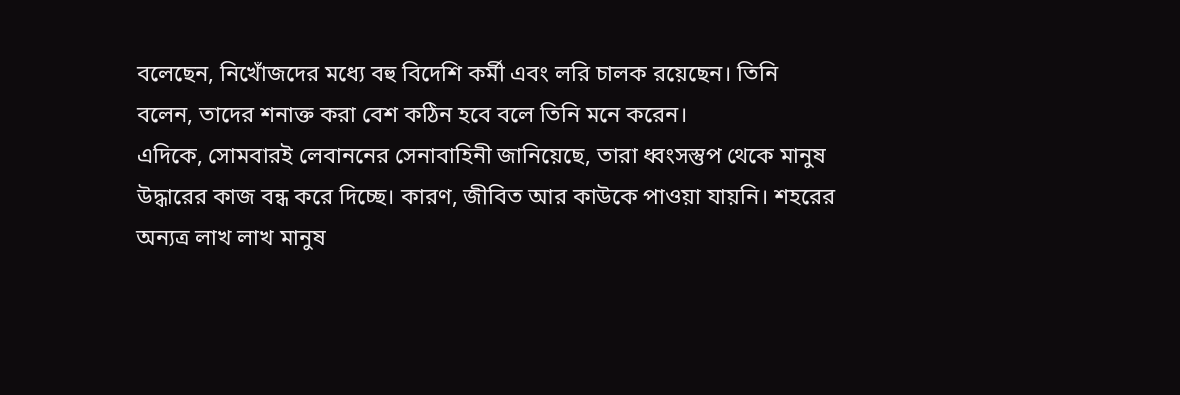বলেছেন, নিখোঁজদের মধ্যে বহু বিদেশি কর্মী এবং লরি চালক রয়েছেন। তিনি বলেন, তাদের শনাক্ত করা বেশ কঠিন হবে বলে তিনি মনে করেন।
এদিকে, সোমবারই লেবাননের সেনাবাহিনী জানিয়েছে, তারা ধ্বংসস্তুপ থেকে মানুষ উদ্ধারের কাজ বন্ধ করে দিচ্ছে। কারণ, জীবিত আর কাউকে পাওয়া যায়নি। শহরের অন্যত্র লাখ লাখ মানুষ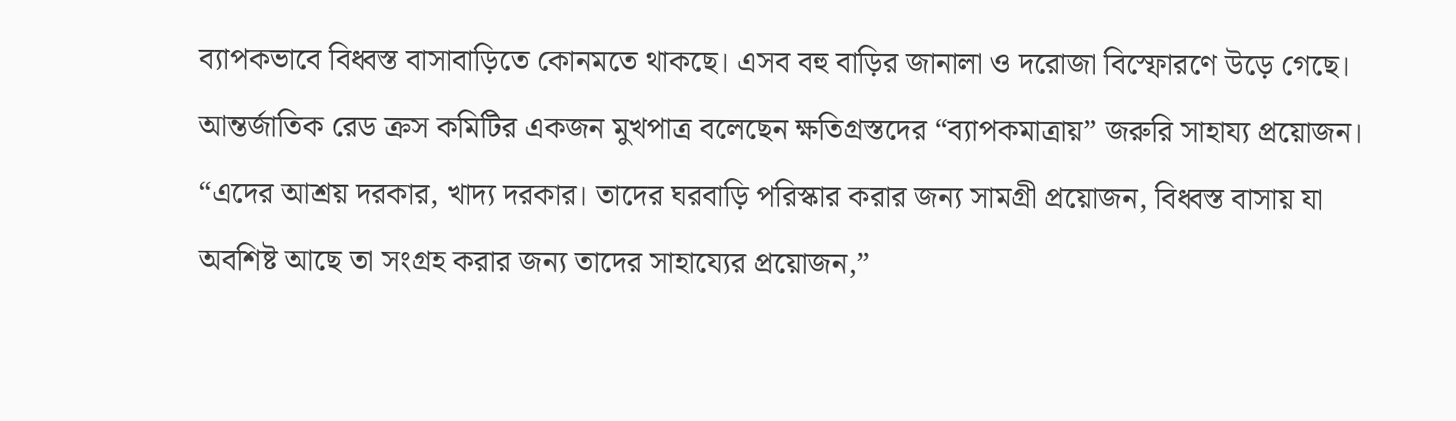ব্যাপকভাবে বিধ্বস্ত বাসাবাড়িতে কোনমতে থাকছে। এসব বহু বাড়ির জানালা ও দরোজা বিস্ফোরণে উড়ে গেছে।
আন্তর্জাতিক রেড ক্রস কমিটির একজন মুখপাত্র বলেছেন ক্ষতিগ্রস্তদের “ব্যাপকমাত্রায়” জরুরি সাহায্য প্রয়োজন। “এদের আশ্রয় দরকার, খাদ্য দরকার। তাদের ঘরবাড়ি পরিস্কার করার জন্য সামগ্রী প্রয়োজন, বিধ্বস্ত বাসায় যা অবশিষ্ট আছে তা সংগ্রহ করার জন্য তাদের সাহায্যের প্রয়োজন,”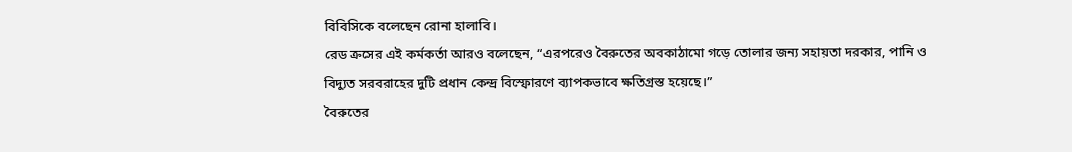বিবিসিকে বলেছেন রোনা হালাবি।
রেড ক্রসের এই কর্মকর্তা আরও বলেছেন, “এরপরেও বৈরুতের অবকাঠামো গড়ে তোলার জন্য সহায়তা দরকার, পানি ও বিদ্যুত সরবরাহের দুটি প্রধান কেন্দ্র বিস্ফোরণে ব্যাপকভাবে ক্ষতিগ্রস্ত হয়েছে।”
বৈরুতের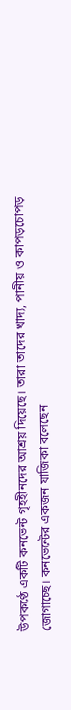উপকণ্ঠে একটি কনভেন্ট গৃহহীনদের আশ্রয় দিয়েছে। তারা তাদের খাদ্য, পানীয় ও কাপড়চোপড় জোগাচ্ছে। কনভেন্টের একজন যাজিকা বলেছেন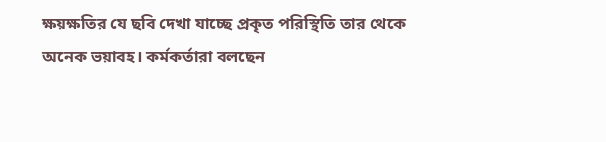ক্ষয়ক্ষতির যে ছবি দেখা যাচ্ছে প্রকৃত পরিস্থিতি তার থেকে অনেক ভয়াবহ। কর্মকর্তারা বলছেন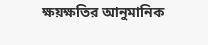ক্ষয়ক্ষতির আনুমানিক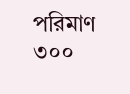পরিমাণ ৩০০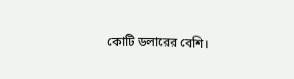কোটি ডলারের বেশি।